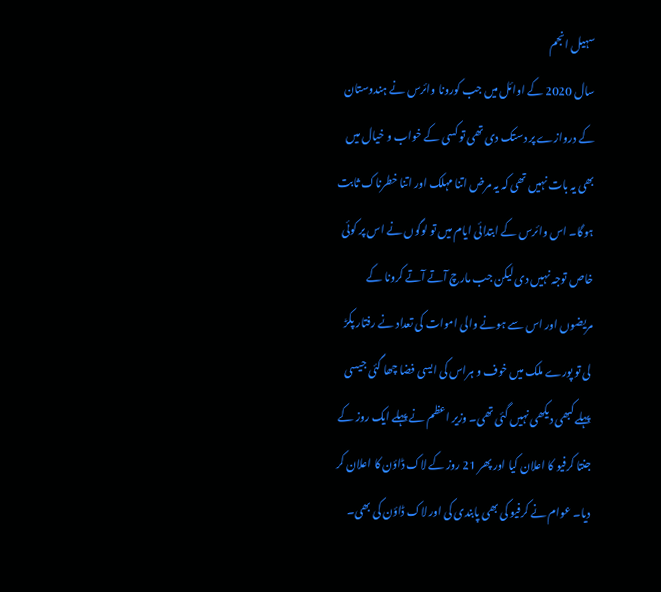سہیل انجم
سال 2020 کے اوائل میں جب کورونا وائرس نے ہندوستان کے دروازے پر دستک دی تھی تو کسی کے خواب و خیال میں بھی یہ بات نہیں تھی کہ یہ مرض اتنا مہلک اور اتنا خطرناک ثابت ہوگا۔ اس وائرس کے ابتدائی ایام میں تو لوگوں نے اس پر کوئی خاص توجہ نہیں دی لیکن جب مارچ آتے آتے کرونا کے مریضوں اور اس سے ہونے والی اموات کی تعداد نے رفتار پکڑ لی تو پورے ملک میں خوف و ہراس کی ایسی فضا چھا گئی جیسی پہلے کبھی دیکھی نہیں گئی تھی۔ وزیر اعظم نے پہلے ایک روز کے جنتا کرفیو کا اعلان کیا اور پھر 21 روز کے لاک ڈاؤن کا اعلان کر دیا۔ عوام نے کرفیو کی بھی پابندی کی اور لاک ڈاؤن کی بھی۔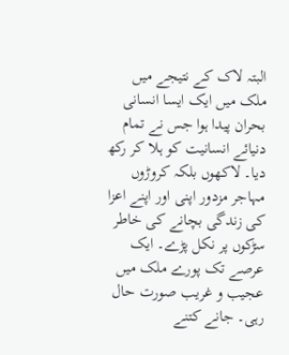البتہ لاک کے نتیجے میں ملک میں ایک ایسا انسانی بحران پیدا ہوا جس نے تمام دنیائے انسانیت کو ہلا کر رکھ دیا۔ لاکھوں بلکہ کروڑوں مہاجر مزدور اپنی اور اپنے اعزا کی زندگی بچانے کی خاطر سڑکوں پر نکل پڑے۔ ایک عرصے تک پورے ملک میں عجیب و غریب صورت حال رہی۔ جانے کتنے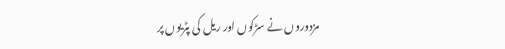مزدوروں نے سڑکوں اور ریل کی پٹریوں پر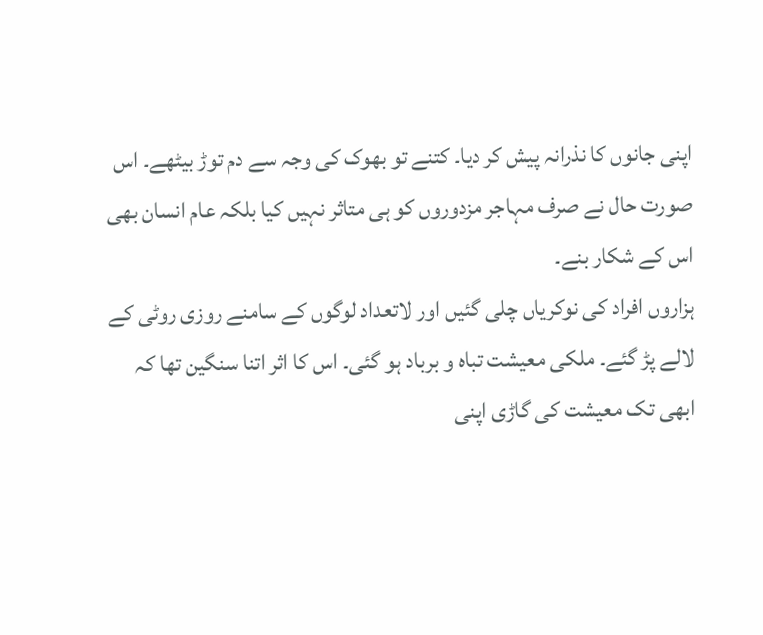اپنی جانوں کا نذرانہ پیش کر دیا۔ کتنے تو بھوک کی وجہ سے دم توڑ بیٹھے۔ اس صورت حال نے صرف مہاجر مزدوروں کو ہی متاثر نہیں کیا بلکہ عام انسان بھی اس کے شکار بنے۔
ہزاروں افراد کی نوکریاں چلی گئیں اور لاتعداد لوگوں کے سامنے روزی روٹی کے لالے پڑ گئے۔ ملکی معیشت تباہ و برباد ہو گئی۔ اس کا اثر اتنا سنگین تھا کہ ابھی تک معیشت کی گاڑی اپنی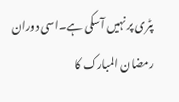پٹری پر نہیں آسکی ہے۔اسی دوران رمضان المبارک کا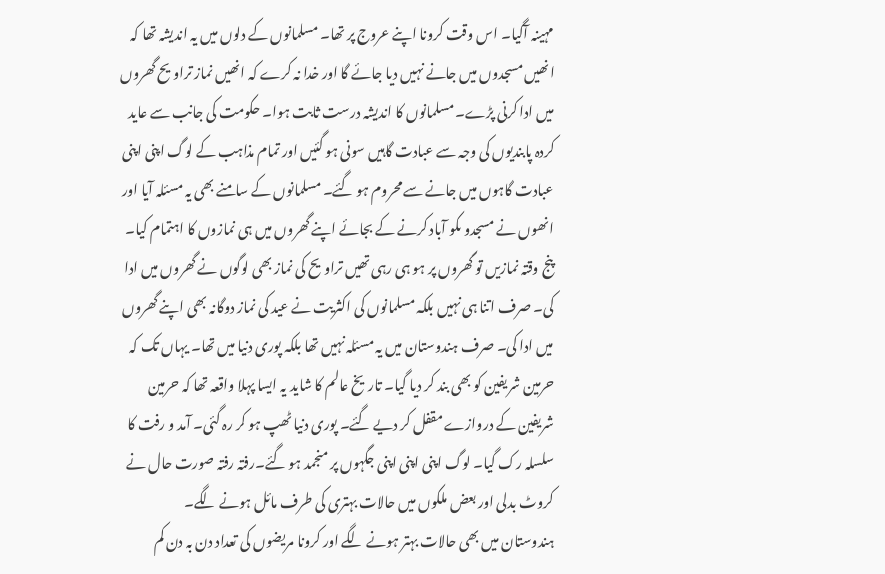مہینہ آگیا۔ اس وقت کرونا اپنے عروج پر تھا۔ مسلمانوں کے دلوں میں یہ اندیشہ تھا کہ انھیں مسجدوں میں جانے نہیں دیا جائے گا اور خدا نہ کرے کہ انھیں نماز تراویح گھروں میں ادا کرنی پڑے۔ مسلمانوں کا اندیشہ درست ثابت ہوا۔ حکومت کی جانب سے عاید کردہ پابندیوں کی وجہ سے عبادت گاہیں سونی ہو گئیں اور تمام مذاہب کے لوگ اپنی اپنی عبادت گاہوں میں جانے سے محروم ہو گئے۔ مسلمانوں کے سامنے بھی یہ مسئلہ آیا اور انھوں نے مسجدو ںکو آباد کرنے کے بجائے اپنے گھروں میں ہی نمازوں کا اہتمام کیا۔ پنج وقتہ نمازیں تو گھروں پر ہو ہی رہی تھیں تراویح کی نماز بھی لوگوں نے گھروں میں ادا کی۔ صرف اتنا ہی نہیں بلکہ مسلمانوں کی اکثریت نے عید کی نماز دوگانہ بھی اپنے گھروں میں ادا کی۔ صرف ہندوستان میں یہ مسئلہ نہیں تھا بلکہ پوری دنیا میں تھا۔ یہاں تک کہ حرمین شریفین کو بھی بند کر دیا گیا۔ تاریخ عالم کا شاید یہ ایسا پہلا واقعہ تھا کہ حرمین شریفین کے دروازے مقفل کر دیے گئے۔ پوری دنیا ٹھپ ہو کر رہ گئی۔ آمد و رفت کا سلسلہ رک گیا۔ لوگ اپنی اپنی اپنی جگہوں پر منجمد ہو گئے۔رفتہ رفتہ صورت حال نے کروٹ بدلی اور بعض ملکوں میں حالات بہتری کی طرف مائل ہونے لگے۔
ہندوستان میں بھی حالات بہتر ہونے لگے اور کرونا مریضوں کی تعداد دن بہ دن کم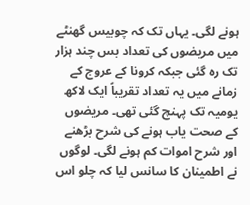ہونے لگی۔ یہاں تک کہ چوبیس گھنٹے میں مریضوں کی تعداد بس چند ہزار تک رہ گئی جبکہ کرونا کے عروج کے زمانے میں یہ تعداد تقریباً ایک لاکھ یومیہ تک پہنچ گئی تھی۔ مریضوں کے صحت یاب ہونے کی شرح بڑھنے اور شرح اموات کم ہونے لگی۔ لوگوں نے اطمینان کا سانس لیا کہ چلو اس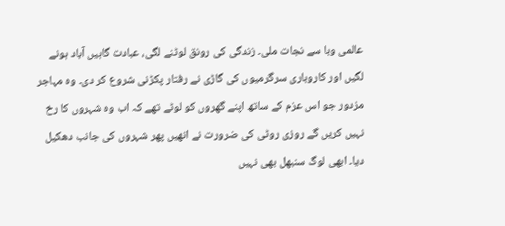عالمی وبا سے نجات ملی۔ زندگی کی رونق لوٹنے لگی، عبادت گاہیں آباد ہونے لگیں اور کاروباری سرگرمیوں کی گاڑی نے رفتار پکڑنی شروع کر دی۔ وہ مہاجر مزدور جو اس عزم کے ساتھ اپنے گھروں کو لوٹے تھے کہ اب وہ شہروں کا رخ نہیں کریں گے روزی روٹی کی ضرورت نے انھیں پھر شہروں کی جانب دھکیل دیا۔ ابھی لوگ سنبھل بھی نہیں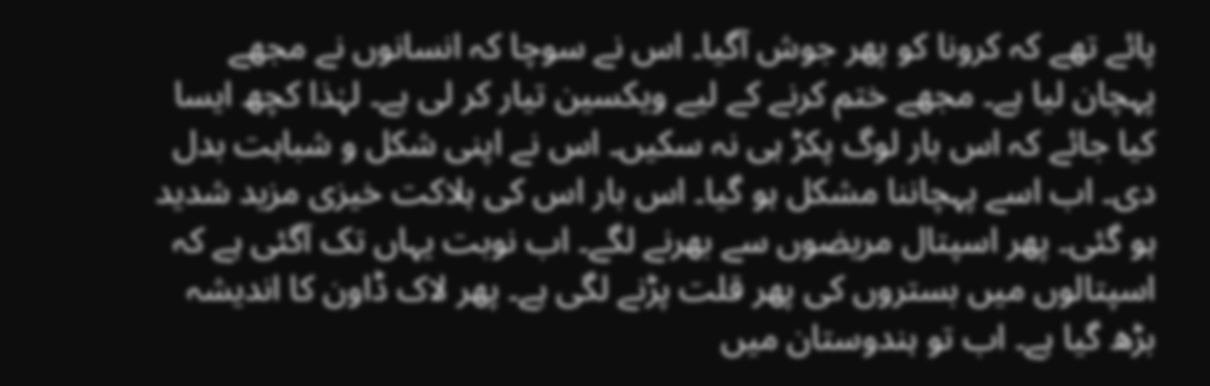پائے تھے کہ کرونا کو پھر جوش آگیا۔ اس نے سوچا کہ انسانوں نے مجھے پہچان لیا ہے۔ مجھے ختم کرنے کے لیے ویکسین تیار کر لی ہے۔ لہٰذا کچھ ایسا کیا جائے کہ اس بار لوگ پکڑ ہی نہ سکیں۔ اس نے اپنی شکل و شباہت بدل دی۔ اب اسے پہچاننا مشکل ہو گیا۔ اس بار اس کی ہلاکت خیزی مزید شدید ہو گئی۔ پھر اسپتال مریضوں سے بھرنے لگے۔ اب نوبت یہاں تک آگئی ہے کہ اسپتالوں میں بستروں کی پھر قلت پڑنے لگی ہے۔ پھر لاک ڈاون کا اندیشہ بڑھ گیا ہے۔ اب تو ہندوستان میں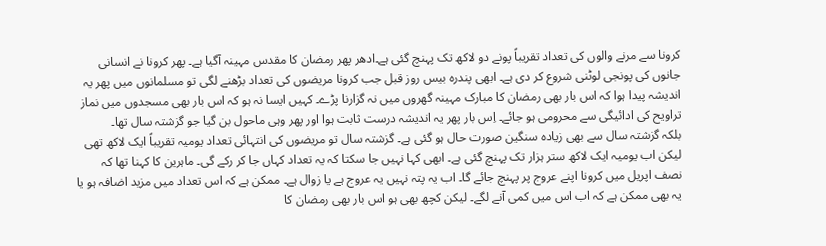کرونا سے مرنے والوں کی تعداد تقریباً پونے دو لاکھ تک پہنچ گئی ہے۔ادھر پھر رمضان کا مقدس مہینہ آگیا ہے۔ پھر کرونا نے انسانی جانوں کی پونجی لوٹنی شروع کر دی ہے۔ ابھی پندرہ بیس روز قبل جب کرونا مریضوں کی تعداد بڑھنے لگی تو مسلمانوں میں پھر یہ اندیشہ پیدا ہوا کہ اس بار بھی رمضان کا مبارک مہینہ گھروں میں نہ گزارنا پڑے۔ کہیں ایسا نہ ہو کہ اس بار بھی مسجدوں میں نماز تراویح کی ادائیگی سے محرومی ہو جائے۔ اِس بار پھر یہ اندیشہ درست ثابت ہوا اور پھر وہی ماحول بن گیا جو گزشتہ سال تھا۔
بلکہ گزشتہ سال سے بھی زیادہ سنگین صورت حال ہو گئی ہے۔ گزشتہ سال تو مریضوں کی انتہائی تعداد یومیہ تقریباً ایک لاکھ تھی لیکن اب یومیہ ایک لاکھ ستر ہزار تک پہنچ گئی ہے۔ ابھی کہا نہیں جا سکتا کہ یہ تعداد کہاں جا کر رکے گی۔ ماہرین کا کہنا تھا کہ نصف اپریل میں کرونا اپنے عروج پر پہنچ جائے گا۔ اب یہ پتہ نہیں یہ عروج ہے یا زوال ہے۔ ممکن ہے کہ اس تعداد میں مزید اضافہ ہو یا یہ بھی ممکن ہے کہ اب اس میں کمی آنے لگے۔ لیکن کچھ بھی ہو اس بار بھی رمضان کا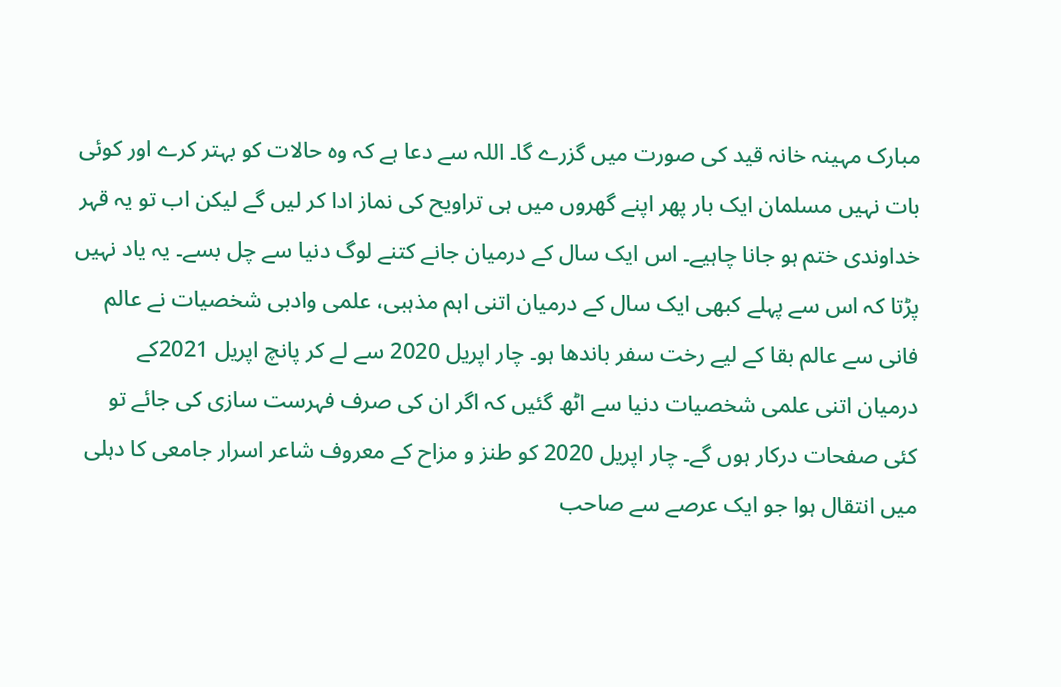مبارک مہینہ خانہ قید کی صورت میں گزرے گا۔ اللہ سے دعا ہے کہ وہ حالات کو بہتر کرے اور کوئی بات نہیں مسلمان ایک بار پھر اپنے گھروں میں ہی تراویح کی نماز ادا کر لیں گے لیکن اب تو یہ قہر خداوندی ختم ہو جانا چاہیے۔ اس ایک سال کے درمیان جانے کتنے لوگ دنیا سے چل بسے۔ یہ یاد نہیں پڑتا کہ اس سے پہلے کبھی ایک سال کے درمیان اتنی اہم مذہبی، علمی وادبی شخصیات نے عالم فانی سے عالم بقا کے لیے رخت سفر باندھا ہو۔ چار اپریل 2020 سے لے کر پانچ اپریل 2021کے درمیان اتنی علمی شخصیات دنیا سے اٹھ گئیں کہ اگر ان کی صرف فہرست سازی کی جائے تو کئی صفحات درکار ہوں گے۔ چار اپریل 2020 کو طنز و مزاح کے معروف شاعر اسرار جامعی کا دہلی میں انتقال ہوا جو ایک عرصے سے صاحب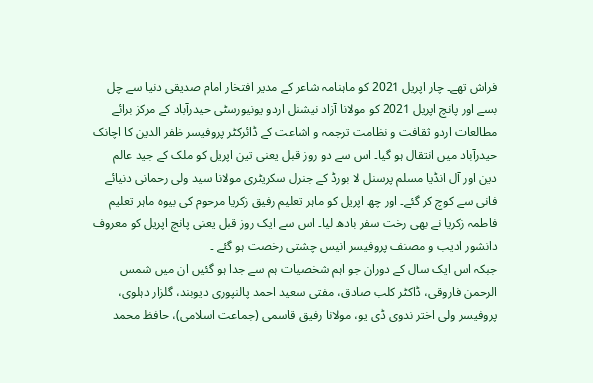فراش تھے۔ چار اپریل 2021 کو ماہنامہ شاعر کے مدیر افتخار امام صدیقی دنیا سے چل بسے اور پانچ اپریل 2021 کو مولانا آزاد نیشنل اردو یونیورسٹی حیدرآباد کے مرکز برائے مطالعات اردو ثقافت و نظامت ترجمہ و اشاعت کے ڈائرکٹر پروفیسر ظفر الدین کا اچانک حیدرآباد میں انتقال ہو گیا۔ اس سے دو روز قبل یعنی تین اپریل کو ملک کے جید عالم دین اور آل انڈیا مسلم پرسنل لا بورڈ کے جنرل سکریٹری مولانا سید ولی رحمانی دنیائے فانی سے کوچ کر گئے۔ اور چھ اپریل کو ماہر تعلیم رفیق زکریا مرحوم کی بیوہ ماہر تعلیم فاطمہ زکریا نے بھی رخت سفر بادھ لیا۔ اس سے ایک روز قبل یعنی پانچ اپریل کو معروف دانشور ادیب و مصنف پروفیسر انیس چشتی رخصت ہو گئے ۔
جبکہ اس ایک سال کے دوران جو اہم شخصیات ہم سے جدا ہو گئیں ان میں شمس الرحمن فاروقی، ڈاکٹر کلب صادق، مفتی سعید احمد پالنپوری دیوبند، گلزار دہلوی، پروفیسر ولی اختر ندوی ڈی یو، مولانا رفیق قاسمی (جماعت اسلامی)، حافظ محمد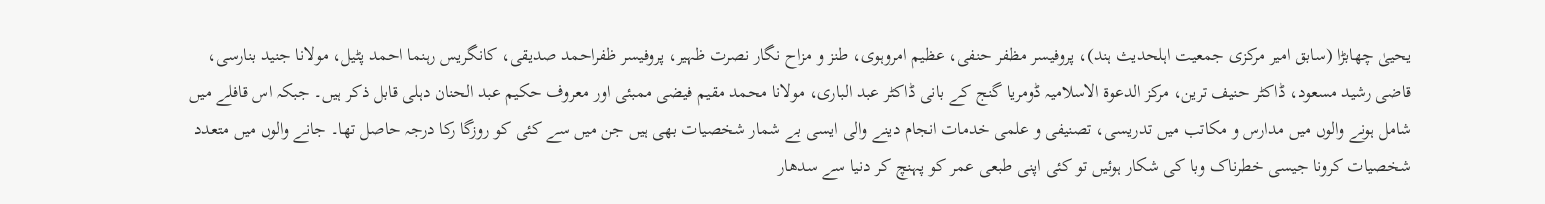یحییٰ چھابڑا (سابق امیر مرکزی جمعیت اہلحدیث ہند)، پروفیسر مظفر حنفی، عظیم امروہوی، طنز و مزاح نگار نصرت ظہیر، پروفیسر ظفراحمد صدیقی، کانگریس رہنما احمد پٹیل، مولانا جنید بنارسی، قاضی رشید مسعود، ڈاکٹر حنیف ترین، مرکز الدعوة الاسلامیہ ڈومریا گنج کے بانی ڈاکٹر عبد الباری، مولانا محمد مقیم فیضی ممبئی اور معروف حکیم عبد الحنان دہلی قابل ذکر ہیں۔ جبکہ اس قافلے میں شامل ہونے والوں میں مدارس و مکاتب میں تدریسی، تصنیفی و علمی خدمات انجام دینے والی ایسی بے شمار شخصیات بھی ہیں جن میں سے کئی کو روزگا رکا درجہ حاصل تھا۔ جانے والوں میں متعدد شخصیات کرونا جیسی خطرناک وبا کی شکار ہوئیں تو کئی اپنی طبعی عمر کو پہنچ کر دنیا سے سدھار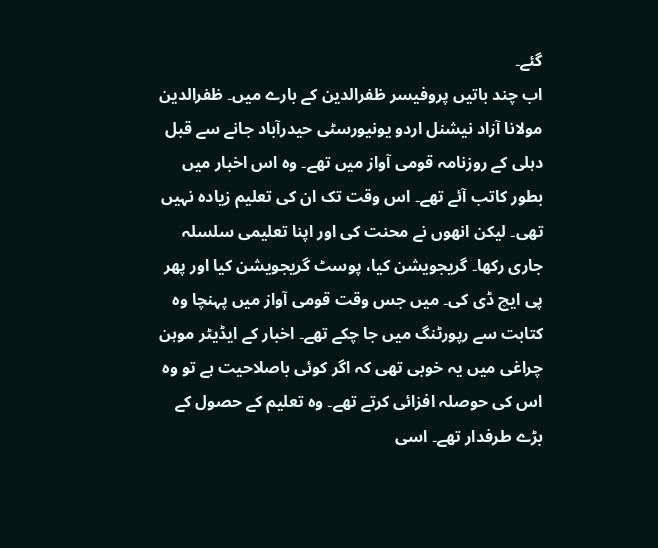گئے۔
اب چند باتیں پروفیسر ظفرالدین کے بارے میں۔ ظفرالدین مولانا آزاد نیشنل اردو یونیورسٹی حیدرآباد جانے سے قبل دہلی کے روزنامہ قومی آواز میں تھے۔ وہ اس اخبار میں بطور کاتب آئے تھے۔ اس وقت تک ان کی تعلیم زیادہ نہیں تھی۔ لیکن انھوں نے محنت کی اور اپنا تعلیمی سلسلہ جاری رکھا۔ گریجویشن کیا، پوسٹ گریجویشن کیا اور پھر پی ایچ ڈی کی۔ میں جس وقت قومی آواز میں پہنچا وہ کتابت سے رپورٹنگ میں جا چکے تھے۔ اخبار کے ایڈیٹر موہن چراغی میں یہ خوبی تھی کہ اگر کوئی باصلاحیت ہے تو وہ اس کی حوصلہ افزائی کرتے تھے۔ وہ تعلیم کے حصول کے بڑے طرفدار تھے۔ اسی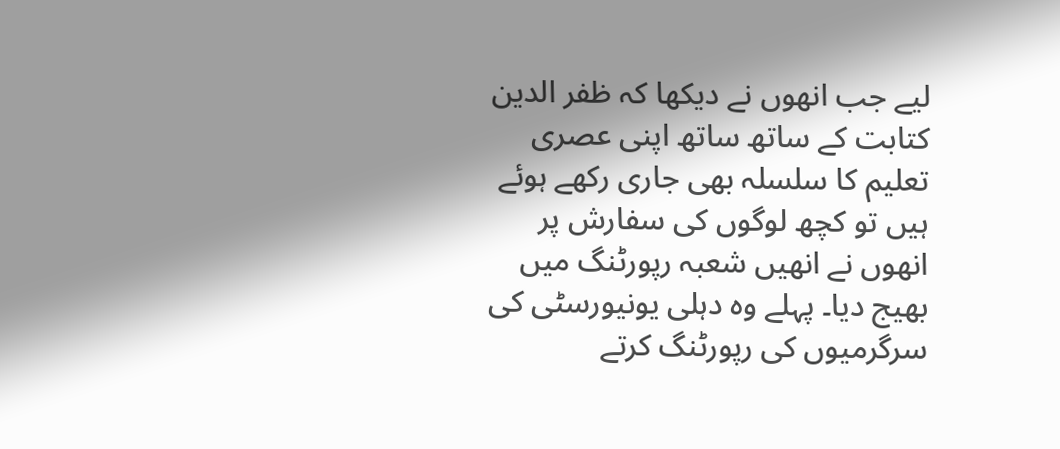لیے جب انھوں نے دیکھا کہ ظفر الدین کتابت کے ساتھ ساتھ اپنی عصری تعلیم کا سلسلہ بھی جاری رکھے ہوئے ہیں تو کچھ لوگوں کی سفارش پر انھوں نے انھیں شعبہ رپورٹنگ میں بھیج دیا۔ پہلے وہ دہلی یونیورسٹی کی سرگرمیوں کی رپورٹنگ کرتے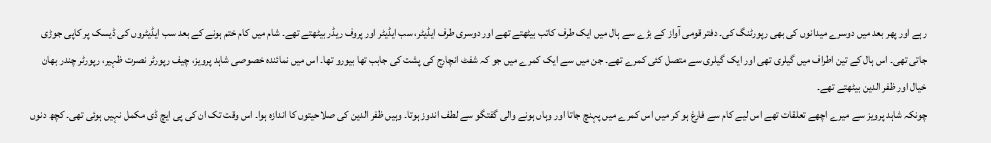رہے اور پھر بعد میں دوسرے میدانوں کی بھی رپورٹنگ کی۔ دفتر قومی آواز کے بڑے سے ہال میں ایک طرف کاتب بیٹھتے تھے اور دوسری طرف ایڈیٹر، سب ایڈیٹر اور پروف ریڈر بیٹھتے تھے۔ شام میں کام ختم ہونے کے بعد سب ایڈیٹروں کی ڈیسک پر کاپی جوڑی جاتی تھی۔ اس ہال کے تین اطراف میں گیلری تھی اور ایک گیلری سے متصل کئی کمرے تھے۔ جن میں سے ایک کمرے میں جو کہ شفٹ انچارج کی پشت کی جابب تھا بیورو تھا۔ اس میں نمائندہ خصوصی شاہد پرویز، چیف رپورٹر نصرت ظہیر، رپورٹر چندر بھان خیال اور ظفر الدین بیٹھتے تھے۔
چونکہ شاہد پرویز سے میرے اچھے تعلقات تھے اس لیے کام سے فارغ ہو کر میں اس کمرے میں پہنچ جاتا اور وہاں ہونے والی گفتگو سے لطف اندوز ہوتا۔ وہیں ظفر الدین کی صلاحیتوں کا اندازہ ہوا۔ اس وقت تک ان کی پی ایچ ڈی مکمل نہیں ہوئی تھی۔ کچھ دنوں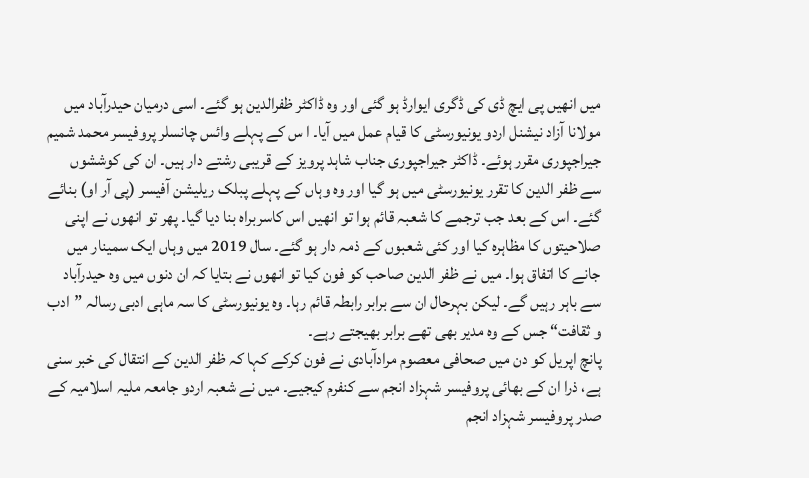میں انھیں پی ایچ ڈی کی ڈگری ایوارڈ ہو گئی اور وہ ڈاکٹر ظفرالدین ہو گئے۔ اسی درمیان حیدرآباد میں مولانا آزاد نیشنل اردو یونیورسٹی کا قیام عمل میں آیا۔ ا س کے پہلے وائس چانسلر پروفیسر محمد شمیم جیراجپوری مقرر ہوئے۔ ڈاکٹر جیراجپوری جناب شاہد پرویز کے قریبی رشتے دار ہیں۔ ان کی کوششوں سے ظفر الدین کا تقرر یونیورسٹی میں ہو گیا اور وہ وہاں کے پہلے پبلک ریلیشن آفیسر (پی آر او) بنائے گئے۔ اس کے بعد جب ترجمے کا شعبہ قائم ہوا تو انھیں اس کاسربراہ بنا دیا گیا۔ پھر تو انھوں نے اپنی صلاحیتوں کا مظاہرہ کیا اور کئی شعبوں کے ذمہ دار ہو گئے۔ سال 2019 میں وہاں ایک سمینار میں جانے کا اتفاق ہوا۔ میں نے ظفر الدین صاحب کو فون کیا تو انھوں نے بتایا کہ ان دنوں میں وہ حیدرآباد سے باہر رہیں گے۔ لیکن بہرحال ان سے برابر رابطہ قائم رہا۔ وہ یونیورسٹی کا سہ ماہی ادبی رسالہ ”ادب و ثقافت“ جس کے وہ مدیر بھی تھے برابر بھیجتے رہے۔
پانچ اپریل کو دن میں صحافی معصوم مرادآبادی نے فون کرکے کہا کہ ظفر الدین کے انتقال کی خبر سنی ہے، ذرا ان کے بھائی پروفیسر شہزاد انجم سے کنفرم کیجیے۔ میں نے شعبہ اردو جامعہ ملیہ اسلامیہ کے صدر پروفیسر شہزاد انجم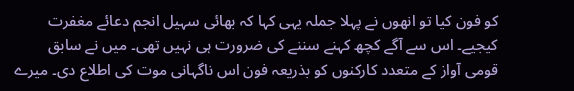کو فون کیا تو انھوں نے پہلا جملہ یہی کہا کہ بھائی سہیل انجم دعائے مغفرت کیجیے۔ اس سے آگے کچھ کہنے سننے کی ضرورت ہی نہیں تھی۔ میں نے سابق قومی آواز کے متعدد کارکنوں کو بذریعہ فون اس ناگہانی موت کی اطلاع دی۔ میرے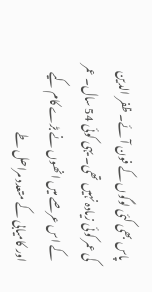پاس بھی کئی لوگوں کے فون آئے۔ ظفر الدین کی عمر کوئی زیادہ نہیں تھی۔ یہی کوئی 54 سال۔ عمر کے اس عرصے میں انھوں نے بڑے کام کیے اور کامیابی کے متعدد مراحل طے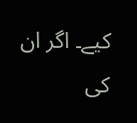کیے۔ اگر ان کی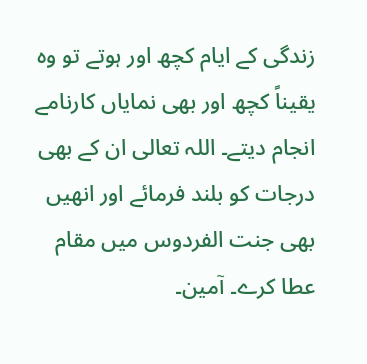زندگی کے ایام کچھ اور ہوتے تو وہ یقیناً کچھ اور بھی نمایاں کارنامے انجام دیتے۔ اللہ تعالی ان کے بھی درجات کو بلند فرمائے اور انھیں بھی جنت الفردوس میں مقام عطا کرے۔ آمین۔